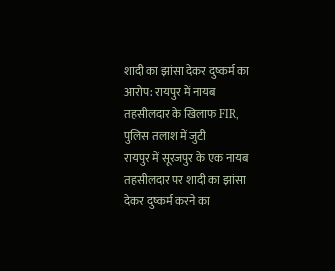शादी का झांसा देकर दुष्कर्म का आरोप: रायपुर में नायब तहसीलदार के खिलाफ FIR, पुलिस तलाश में जुटी
रायपुर में सूरजपुर के एक नायब तहसीलदार पर शादी का झांसा देकर दुष्कर्म करने का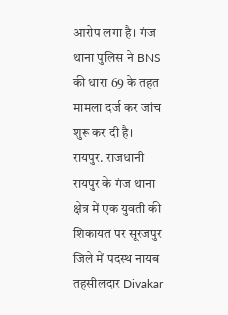आरोप लगा है। गंज थाना पुलिस ने BNS की धारा 69 के तहत मामला दर्ज कर जांच शुरू कर दी है।
रायपुर. राजधानी रायपुर के गंज थाना क्षेत्र में एक युवती की शिकायत पर सूरजपुर जिले में पदस्थ नायब तहसीलदार Divakar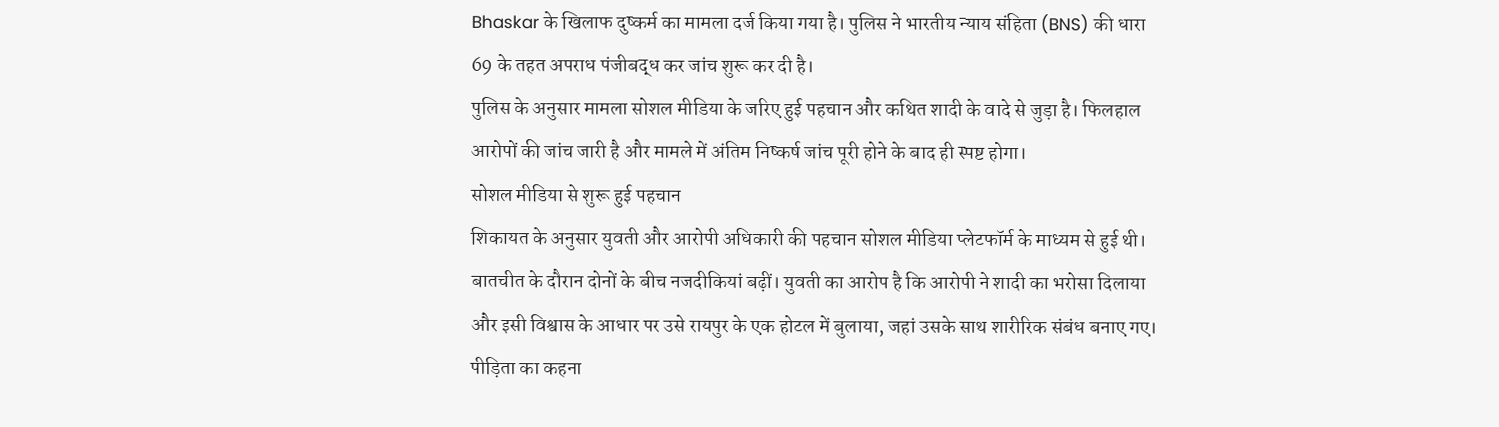Bhaskar के खिलाफ दुष्कर्म का मामला दर्ज किया गया है। पुलिस ने भारतीय न्याय संहिता (BNS) की धारा 69 के तहत अपराध पंजीबद्ध कर जांच शुरू कर दी है।
पुलिस के अनुसार मामला सोशल मीडिया के जरिए हुई पहचान और कथित शादी के वादे से जुड़ा है। फिलहाल आरोपों की जांच जारी है और मामले में अंतिम निष्कर्ष जांच पूरी होने के बाद ही स्पष्ट होगा।
सोशल मीडिया से शुरू हुई पहचान
शिकायत के अनुसार युवती और आरोपी अधिकारी की पहचान सोशल मीडिया प्लेटफॉर्म के माध्यम से हुई थी। बातचीत के दौरान दोनों के बीच नजदीकियां बढ़ीं। युवती का आरोप है कि आरोपी ने शादी का भरोसा दिलाया और इसी विश्वास के आधार पर उसे रायपुर के एक होटल में बुलाया, जहां उसके साथ शारीरिक संबंध बनाए गए।
पीड़िता का कहना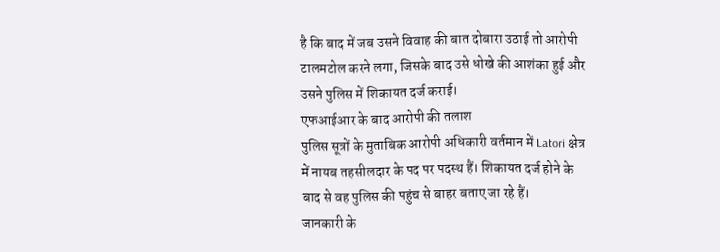है कि बाद में जब उसने विवाह की बात दोबारा उठाई तो आरोपी टालमटोल करने लगा, जिसके बाद उसे धोखे की आशंका हुई और उसने पुलिस में शिकायत दर्ज कराई।
एफआईआर के बाद आरोपी की तलाश
पुलिस सूत्रों के मुताबिक आरोपी अधिकारी वर्तमान में Latori क्षेत्र में नायब तहसीलदार के पद पर पदस्थ हैं। शिकायत दर्ज होने के बाद से वह पुलिस की पहुंच से बाहर बताए जा रहे हैं।
जानकारी के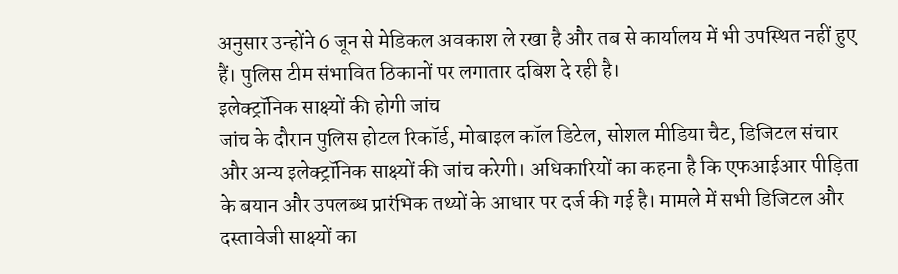अनुसार उन्होंने 6 जून से मेडिकल अवकाश ले रखा है और तब से कार्यालय में भी उपस्थित नहीं हुए हैं। पुलिस टीम संभावित ठिकानों पर लगातार दबिश दे रही है।
इलेक्ट्रॉनिक साक्ष्यों की होगी जांच
जांच के दौरान पुलिस होटल रिकॉर्ड, मोबाइल कॉल डिटेल, सोशल मीडिया चैट, डिजिटल संचार और अन्य इलेक्ट्रॉनिक साक्ष्यों की जांच करेगी। अधिकारियों का कहना है कि एफआईआर पीड़िता के बयान और उपलब्ध प्रारंभिक तथ्यों के आधार पर दर्ज की गई है। मामले में सभी डिजिटल और दस्तावेजी साक्ष्यों का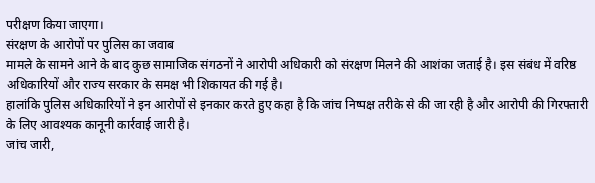परीक्षण किया जाएगा।
संरक्षण के आरोपों पर पुलिस का जवाब
मामले के सामने आने के बाद कुछ सामाजिक संगठनों ने आरोपी अधिकारी को संरक्षण मिलने की आशंका जताई है। इस संबंध में वरिष्ठ अधिकारियों और राज्य सरकार के समक्ष भी शिकायत की गई है।
हालांकि पुलिस अधिकारियों ने इन आरोपों से इनकार करते हुए कहा है कि जांच निष्पक्ष तरीके से की जा रही है और आरोपी की गिरफ्तारी के लिए आवश्यक कानूनी कार्रवाई जारी है।
जांच जारी,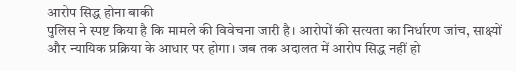आरोप सिद्ध होना बाकी
पुलिस ने स्पष्ट किया है कि मामले की विवेचना जारी है। आरोपों की सत्यता का निर्धारण जांच, साक्ष्यों और न्यायिक प्रक्रिया के आधार पर होगा। जब तक अदालत में आरोप सिद्ध नहीं हो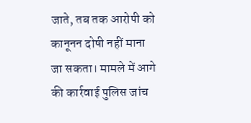जाते, तब तक आरोपी को कानूनन दोषी नहीं माना जा सकता। मामले में आगे की कार्रवाई पुलिस जांच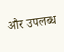और उपलब्ध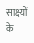साक्ष्यों के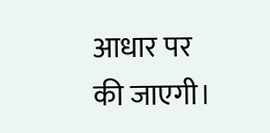आधार पर की जाएगी।